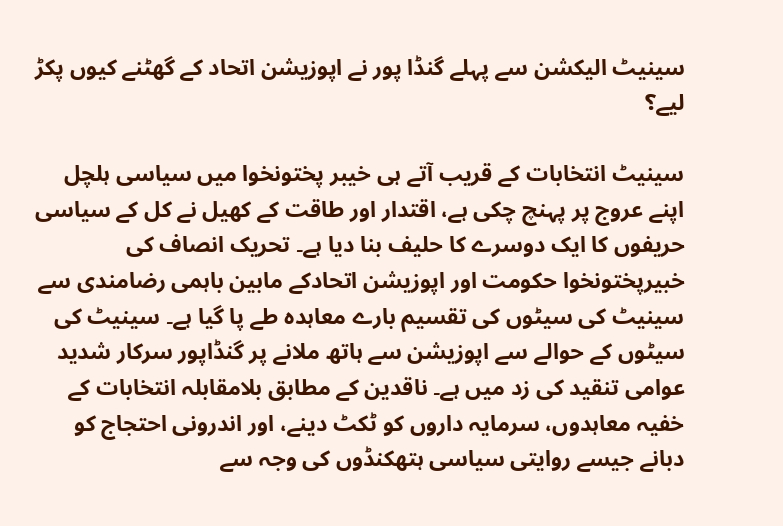سینیٹ الیکشن سے پہلے گنڈا پور نے اپوزیشن اتحاد کے گھٹنے کیوں پکڑ لیے؟

سینیٹ انتخابات کے قریب آتے ہی خیبر پختونخوا میں سیاسی ہلچل اپنے عروج پر پہنچ چکی ہے، اقتدار اور طاقت کے کھیل نے کل کے سیاسی حریفوں کا ایک دوسرے کا حلیف بنا دیا ہے۔ تحریک انصاف کی خبیرپختونخوا حکومت اور اپوزیشن اتحادکے مابین باہمی رضامندی سے سینیٹ کی سیٹوں کی تقسیم بارے معاہدہ طے پا گیا ہے۔ سینیٹ کی سیٹوں کے حوالے سے اپوزیشن سے ہاتھ ملانے پر گنڈاپور سرکار شدید عوامی تنقید کی زد میں ہے۔ ناقدین کے مطابق بلامقابلہ انتخابات کے خفیہ معاہدوں، سرمایہ داروں کو ٹکٹ دینے، اور اندرونی احتجاج کو دبانے جیسے روایتی سیاسی ہتھکنڈوں کی وجہ سے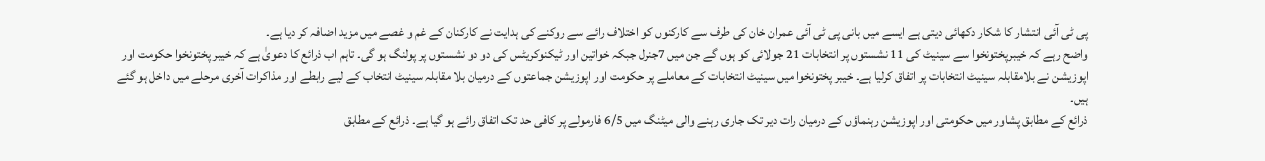پی ٹی آئی انتشار کا شکار دکھائی دیتی ہے ایسے میں بانی پی ٹی آئی عمران خان کی طرف سے کارکنوں کو اختلاف رائے سے روکنے کی ہدایت نے کارکنان کے غم و غصے میں مزید اضافہ کر دیا ہے۔
واضح رہے کہ خیبرپختونخوا سے سینیٹ کی 11 نشستوں پر انتخابات 21 جولائی کو ہوں گے جن میں 7جنرل جبکہ خواتین اور ٹیکنوکریٹس کی دو دو نشستوں پر پولنگ ہو گی۔ تاہم اب ذرائع کا دعویٰ ہے کہ خیبر پختونخوا حکومت اور اپوزیشن نے بلامقابلہ سینیٹ انتخابات پر اتفاق کرلیا ہے۔ خیبر پختونخوا میں سینیٹ انتخابات کے معاملے پر حکومت اور اپوزیشن جماعتوں کے درمیان بلا مقابلہ سینیٹ انتخاب کے لیے رابطے اور مذاکرات آخری مرحلے میں داخل ہو گئے ہیں۔
ذرائع کے مطابق پشاور میں حکومتی اور اپوزیشن رہنماؤں کے درمیان رات دیر تک جاری رہنے والی میٹنگ میں 6/5 فارمولے پر کافی حد تک اتفاق رائے ہو گیا ہے۔ ذرائع کے مطابق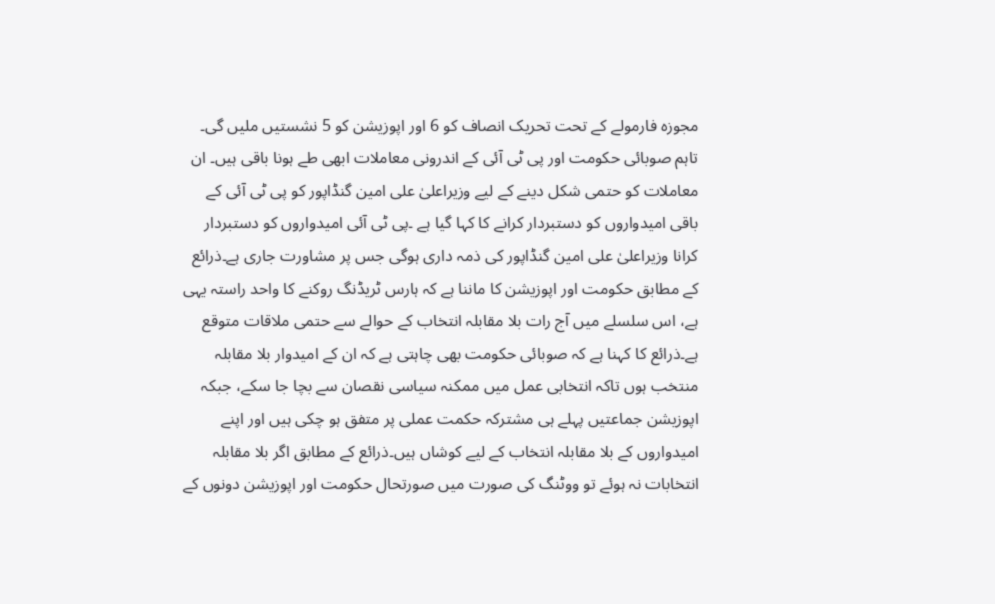مجوزہ فارمولے کے تحت تحریک انصاف کو 6 اور اپوزیشن کو 5 نشستیں ملیں گی۔ تاہم صوبائی حکومت اور پی ٹی آئی کے اندرونی معاملات ابھی طے ہونا باقی ہیں۔ ان معاملات کو حتمی شکل دینے کے لیے وزیراعلیٰ علی امین گنڈاپور کو پی ٹی آئی کے باقی امیدواروں کو دستبردار کرانے کا کہا گیا ہے ۔پی ٹی آئی امیدواروں کو دستبردار کرانا وزیراعلیٰ علی امین گنڈاپور کی ذمہ داری ہوگی جس پر مشاورت جاری ہے۔ذرائع کے مطابق حکومت اور اپوزیشن کا ماننا ہے کہ ہارس ٹریڈنگ روکنے کا واحد راستہ یہی ہے، اس سلسلے میں آج رات بلا مقابلہ انتخاب کے حوالے سے حتمی ملاقات متوقع ہے۔ذرائع کا کہنا ہے کہ صوبائی حکومت بھی چاہتی ہے کہ ان کے امیدوار بلا مقابلہ منتخب ہوں تاکہ انتخابی عمل میں ممکنہ سیاسی نقصان سے بچا جا سکے، جبکہ اپوزیشن جماعتیں پہلے ہی مشترکہ حکمت عملی پر متفق ہو چکی ہیں اور اپنے امیدواروں کے بلا مقابلہ انتخاب کے لیے کوشاں ہیں۔ذرائع کے مطابق اگر بلا مقابلہ انتخابات نہ ہوئے تو ووٹنگ کی صورت میں صورتحال حکومت اور اپوزیشن دونوں کے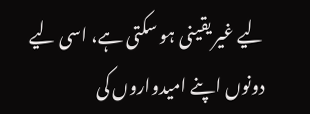لیے غیر یقینی ہو سکتی ہے، اسی لیے دونوں اپنے امیدواروں کی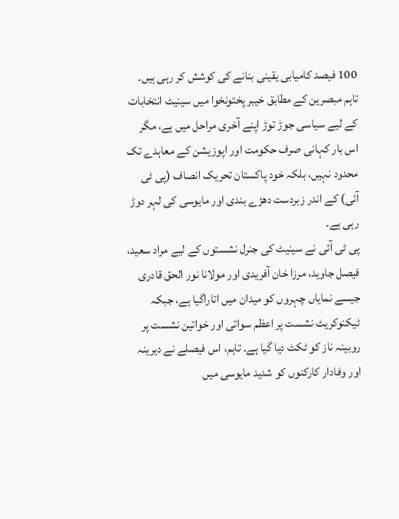100 فیصد کامیابی یقینی بنانے کی کوشش کر رہی ہیں۔
تاہم مبصرین کے مطابق خیبر پختونخوا میں سینیٹ انتخابات کے لیے سیاسی جوڑ توڑ اپنے آخری مراحل میں ہے، مگر اس بار کہانی صرف حکومت اور اپوزیشن کے معاہدے تک محدود نہیں، بلکہ خود پاکستان تحریک انصاف (پی ٹی آئی) کے اندر زبردست دھڑے بندی اور مایوسی کی لہر دوڑ رہی ہے۔
پی ٹی آئی نے سینیٹ کی جنرل نشستوں کے لیے مراد سعید، فیصل جاوید، مرزا خان آفریدی اور مولانا نور الحق قادری جیسے نمایاں چہروں کو میدان میں اتاراگیا ہے، جبکہ ٹیکنوکریٹ نشست پر اعظم سواتی اور خواتین نشست پر روبینہ ناز کو ٹکٹ دیا گیا ہے۔ تاہم، اس فیصلے نے دیرینہ اور وفادار کارکنوں کو شدید مایوسی میں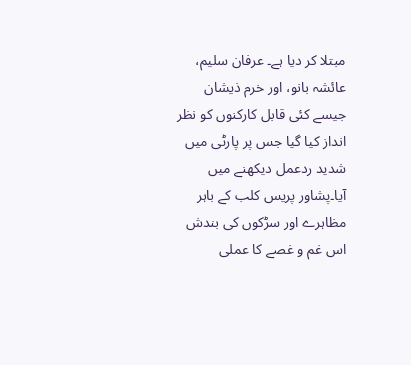مبتلا کر دیا ہے۔ عرفان سلیم، عائشہ بانو، اور خرم ذیشان جیسے کئی قابل کارکنوں کو نظر انداز کیا گیا جس پر پارٹی میں شدید ردعمل دیکھنے میں آیا۔پشاور پریس کلب کے باہر مظاہرے اور سڑکوں کی بندش اس غم و غصے کا عملی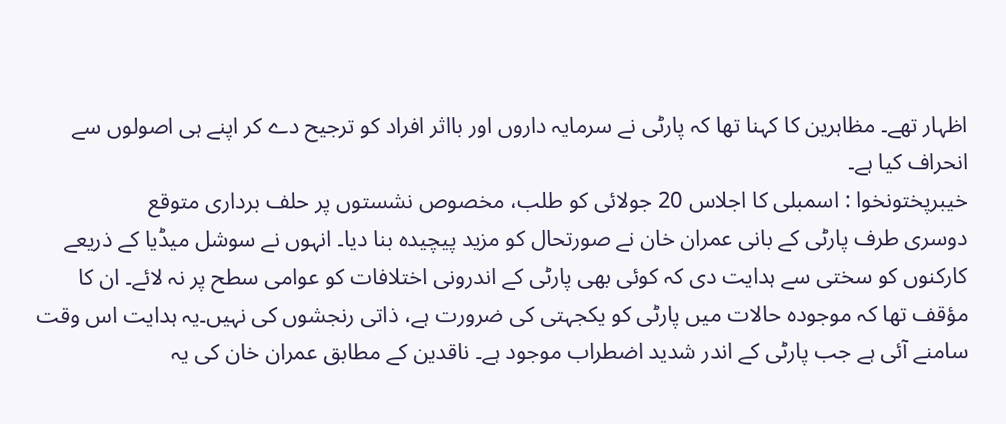اظہار تھے۔ مظاہرین کا کہنا تھا کہ پارٹی نے سرمایہ داروں اور بااثر افراد کو ترجیح دے کر اپنے ہی اصولوں سے انحراف کیا ہے۔
خیبرپختونخوا : اسمبلی کا اجلاس 20 جولائی کو طلب، مخصوص نشستوں پر حلف برداری متوقع
دوسری طرف پارٹی کے بانی عمران خان نے صورتحال کو مزید پیچیدہ بنا دیا۔ انہوں نے سوشل میڈیا کے ذریعے کارکنوں کو سختی سے ہدایت دی کہ کوئی بھی پارٹی کے اندرونی اختلافات کو عوامی سطح پر نہ لائے۔ ان کا مؤقف تھا کہ موجودہ حالات میں پارٹی کو یکجہتی کی ضرورت ہے، ذاتی رنجشوں کی نہیں۔یہ ہدایت اس وقت سامنے آئی ہے جب پارٹی کے اندر شدید اضطراب موجود ہے۔ ناقدین کے مطابق عمران خان کی یہ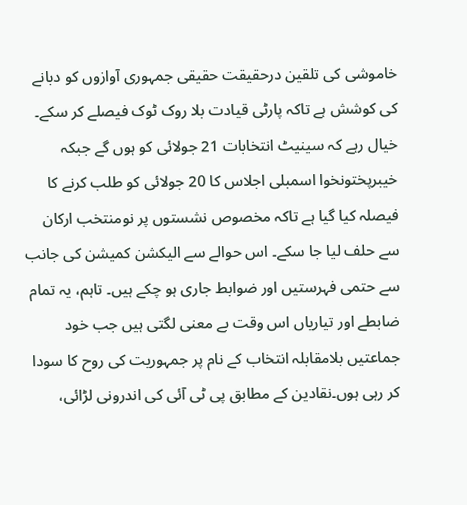خاموشی کی تلقین درحقیقت حقیقی جمہوری آوازوں کو دبانے کی کوشش ہے تاکہ پارٹی قیادت بلا روک ٹوک فیصلے کر سکے۔
خیال رہے کہ سینیٹ انتخابات 21 جولائی کو ہوں گے جبکہ خیبرپختونخوا اسمبلی اجلاس کا 20 جولائی کو طلب کرنے کا فیصلہ کیا گیا ہے تاکہ مخصوص نشستوں پر نومنتخب ارکان سے حلف لیا جا سکے۔ اس حوالے سے الیکشن کمیشن کی جانب سے حتمی فہرستیں اور ضوابط جاری ہو چکے ہیں۔ تاہم، یہ تمام ضابطے اور تیاریاں اس وقت بے معنی لگتی ہیں جب خود جماعتیں بلامقابلہ انتخاب کے نام پر جمہوریت کی روح کا سودا کر رہی ہوں۔نقادین کے مطابق پی ٹی آئی کی اندرونی لڑائی،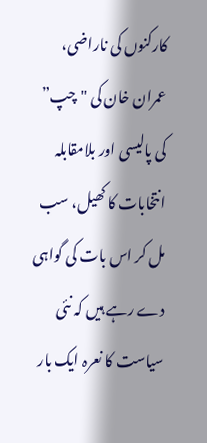کارکنوں کی ناراضی، عمران خان کی "چپ” کی پالیسی اور بلامقابلہ انتخابات کا کھیل، سب مل کر اس بات کی گواہی دے رہے ہیں کہ نئی سیاست کا نعرہ ایک بار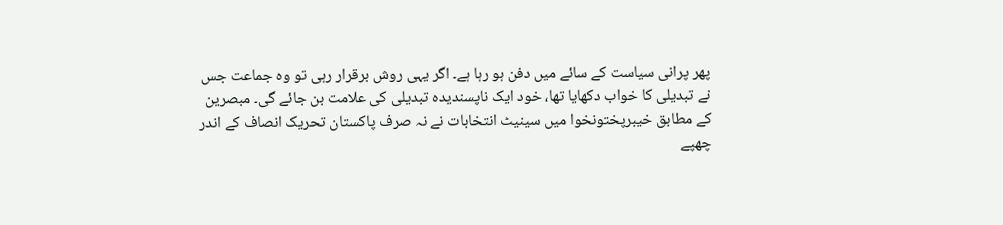پھر پرانی سیاست کے سائے میں دفن ہو رہا ہے۔ اگر یہی روش برقرار رہی تو وہ جماعت جس نے تبدیلی کا خواب دکھایا تھا، خود ایک ناپسندیدہ تبدیلی کی علامت بن جائے گی۔ مبصرین کے مطابق خیبرپختونخوا میں سینیٹ انتخابات نے نہ صرف پاکستان تحریک انصاف کے اندر چھپے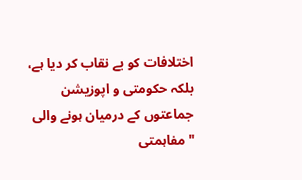اختلافات کو بے نقاب کر دیا ہے، بلکہ حکومتی و اپوزیشن جماعتوں کے درمیان ہونے والی "مفاہمتی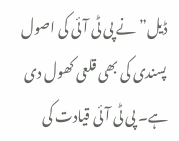ڈیل” نے پی ٹی آئی کی اصول پسندی کی بھی قلعی کھول دی ہے۔ پی ٹی آئی قیادت کی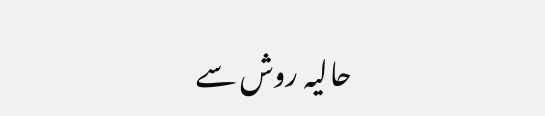حالیہ روش سے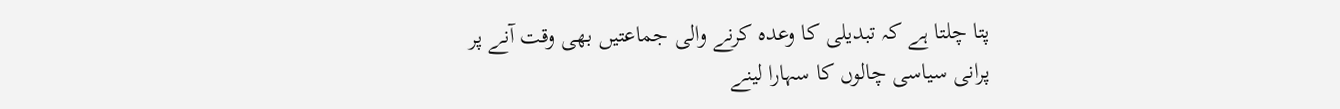پتا چلتا ہے کہ تبدیلی کا وعدہ کرنے والی جماعتیں بھی وقت آنے پر پرانی سیاسی چالوں کا سہارا لینے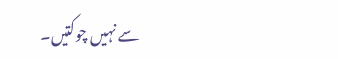سے نہیں چوکتیں۔